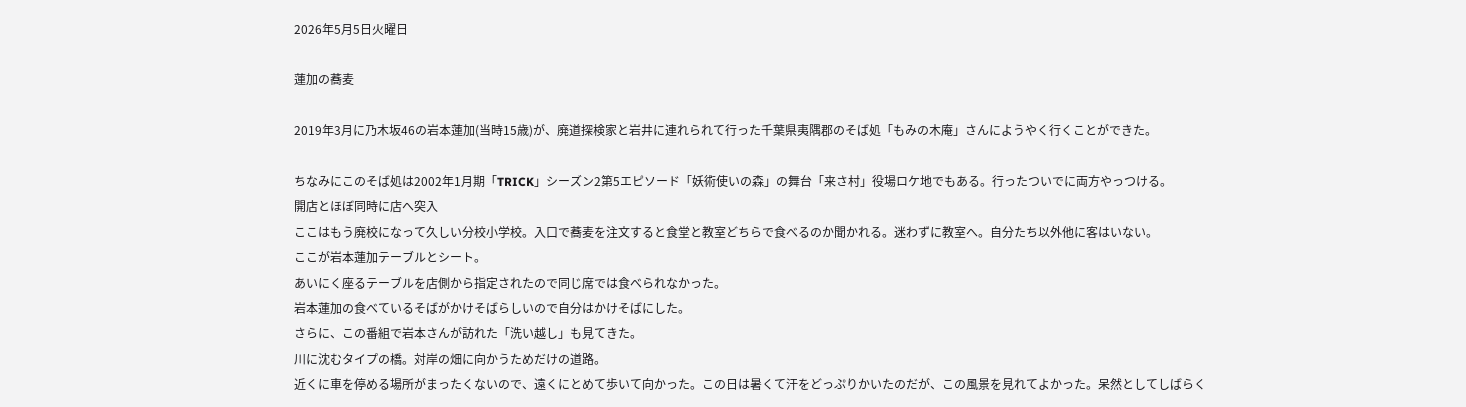2026年5月5日火曜日

蓮加の蕎麦

2019年3月に乃木坂46の岩本蓮加(当時15歳)が、廃道探検家と岩井に連れられて行った千葉県夷隅郡のそば処「もみの木庵」さんにようやく行くことができた。

ちなみにこのそば処は2002年1月期「TRICK」シーズン2第5エピソード「妖術使いの森」の舞台「来さ村」役場ロケ地でもある。行ったついでに両方やっつける。
開店とほぼ同時に店へ突入
ここはもう廃校になって久しい分校小学校。入口で蕎麦を注文すると食堂と教室どちらで食べるのか聞かれる。迷わずに教室へ。自分たち以外他に客はいない。
ここが岩本蓮加テーブルとシート。
あいにく座るテーブルを店側から指定されたので同じ席では食べられなかった。
岩本蓮加の食べているそばがかけそばらしいので自分はかけそばにした。
さらに、この番組で岩本さんが訪れた「洗い越し」も見てきた。
川に沈むタイプの橋。対岸の畑に向かうためだけの道路。
近くに車を停める場所がまったくないので、遠くにとめて歩いて向かった。この日は暑くて汗をどっぷりかいたのだが、この風景を見れてよかった。呆然としてしばらく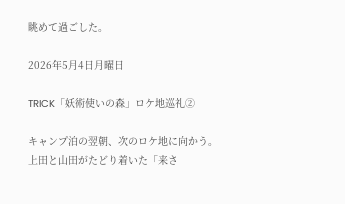眺めて過ごした。

2026年5月4日月曜日

TRICK「妖術使いの森」ロケ地巡礼②

キャンプ泊の翌朝、次のロケ地に向かう。
上田と山田がたどり着いた「来さ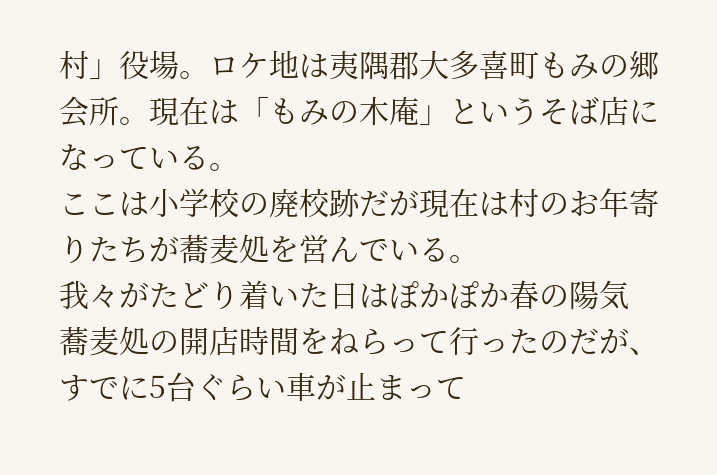村」役場。ロケ地は夷隅郡大多喜町もみの郷会所。現在は「もみの木庵」というそば店になっている。
ここは小学校の廃校跡だが現在は村のお年寄りたちが蕎麦処を営んでいる。
我々がたどり着いた日はぽかぽか春の陽気
蕎麦処の開店時間をねらって行ったのだが、すでに5台ぐらい車が止まって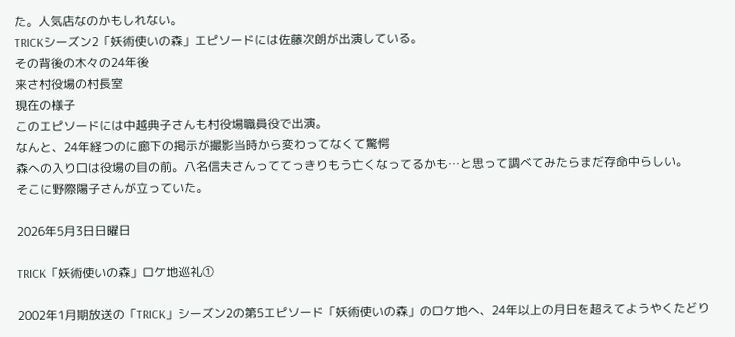た。人気店なのかもしれない。
TRICKシーズン2「妖術使いの森」エピソードには佐藤次朗が出演している。
その背後の木々の24年後
来さ村役場の村長室
現在の様子
このエピソードには中越典子さんも村役場職員役で出演。
なんと、24年経つのに廊下の掲示が撮影当時から変わってなくて驚愕
森への入り口は役場の目の前。八名信夫さんっててっきりもう亡くなってるかも…と思って調べてみたらまだ存命中らしい。
そこに野際陽子さんが立っていた。

2026年5月3日日曜日

TRICK「妖術使いの森」ロケ地巡礼①

2002年1月期放送の「TRICK」シーズン2の第5エピソード「妖術使いの森」のロケ地へ、24年以上の月日を超えてようやくたどり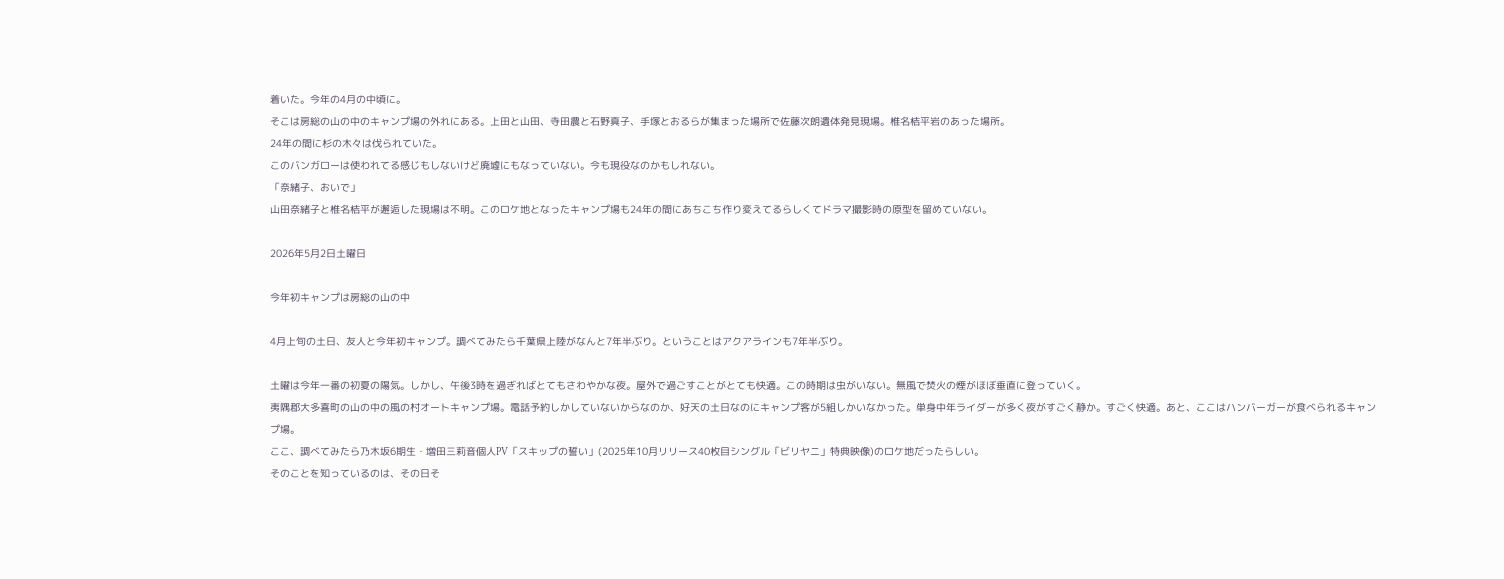着いた。今年の4月の中頃に。
そこは房総の山の中のキャンプ場の外れにある。上田と山田、寺田農と石野真子、手塚とおるらが集まった場所で佐藤次朗遺体発見現場。椎名桔平岩のあった場所。
24年の間に杉の木々は伐られていた。
このバンガローは使われてる感じもしないけど廃墟にもなっていない。今も現役なのかもしれない。
「奈緒子、おいで」
山田奈緒子と椎名桔平が邂逅した現場は不明。このロケ地となったキャンプ場も24年の間にあちこち作り変えてるらしくてドラマ撮影時の原型を留めていない。

2026年5月2日土曜日

今年初キャンプは房総の山の中

4月上旬の土日、友人と今年初キャンプ。調べてみたら千葉県上陸がなんと7年半ぶり。ということはアクアラインも7年半ぶり。

土曜は今年一番の初夏の陽気。しかし、午後3時を過ぎればとてもさわやかな夜。屋外で過ごすことがとても快適。この時期は虫がいない。無風で焚火の煙がほぼ垂直に登っていく。
夷隅郡大多喜町の山の中の風の村オートキャンプ場。電話予約しかしていないからなのか、好天の土日なのにキャンプ客が5組しかいなかった。単身中年ライダーが多く夜がすごく静か。すごく快適。あと、ここはハンバーガーが食べられるキャンプ場。
ここ、調べてみたら乃木坂6期生・増田三莉音個人PV「スキップの誓い」(2025年10月リリース40枚目シングル「ビリヤニ」特典映像)のロケ地だったらしい。
そのことを知っているのは、その日そ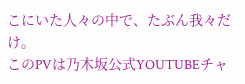こにいた人々の中で、たぶん我々だけ。
このPVは乃木坂公式YOUTUBEチャ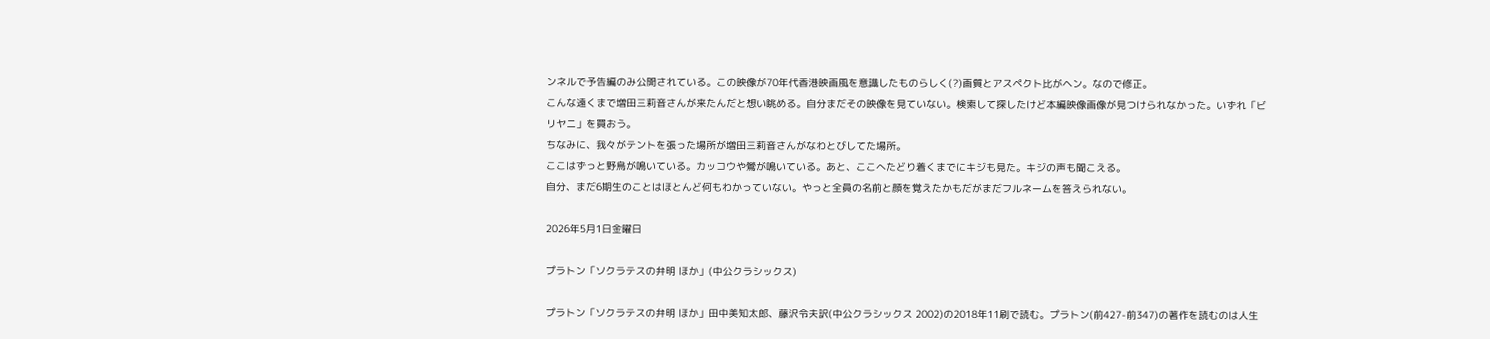ンネルで予告編のみ公開されている。この映像が70年代香港映画風を意識したものらしく(?)画質とアスペクト比がヘン。なので修正。
こんな遠くまで増田三莉音さんが来たんだと想い眺める。自分まだその映像を見ていない。検索して探したけど本編映像画像が見つけられなかった。いずれ「ビリヤニ」を買おう。
ちなみに、我々がテントを張った場所が増田三莉音さんがなわとびしてた場所。
ここはずっと野鳥が鳴いている。カッコウや鶯が鳴いている。あと、ここへたどり着くまでにキジも見た。キジの声も聞こえる。
自分、まだ6期生のことはほとんど何もわかっていない。やっと全員の名前と顔を覚えたかもだがまだフルネームを答えられない。

2026年5月1日金曜日

プラトン「ソクラテスの弁明 ほか」(中公クラシックス)

プラトン「ソクラテスの弁明 ほか」田中美知太郎、藤沢令夫訳(中公クラシックス 2002)の2018年11刷で読む。プラトン(前427-前347)の著作を読むのは人生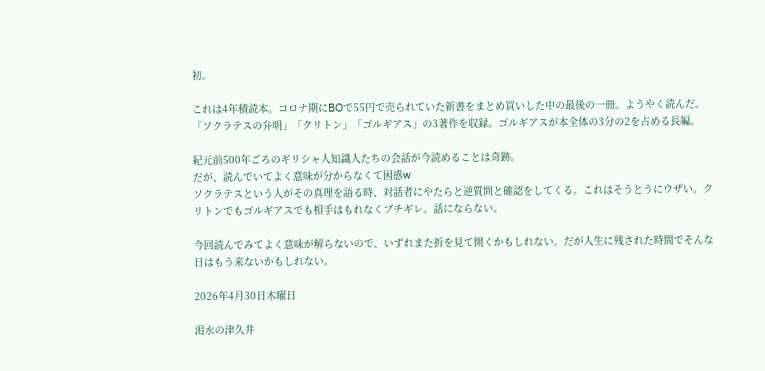初。

これは4年積読本。コロナ期にBOで55円で売られていた新書をまとめ買いした中の最後の一冊。ようやく読んだ。「ソクラテスの弁明」「クリトン」「ゴルギアス」の3著作を収録。ゴルギアスが本全体の3分の2を占める長編。

紀元前500年ごろのギリシャ人知識人たちの会話が今読めることは奇跡。
だが、読んでいてよく意味が分からなくて困惑w
ソクラテスという人がその真理を語る時、対話者にやたらと逆質問と確認をしてくる。これはそうとうにウザい。クリトンでもゴルギアスでも相手はもれなくブチギレ。話にならない。

今回読んでみてよく意味が解らないので、いずれまた折を見て開くかもしれない。だが人生に残された時間でそんな日はもう来ないかもしれない。

2026年4月30日木曜日

渇水の津久井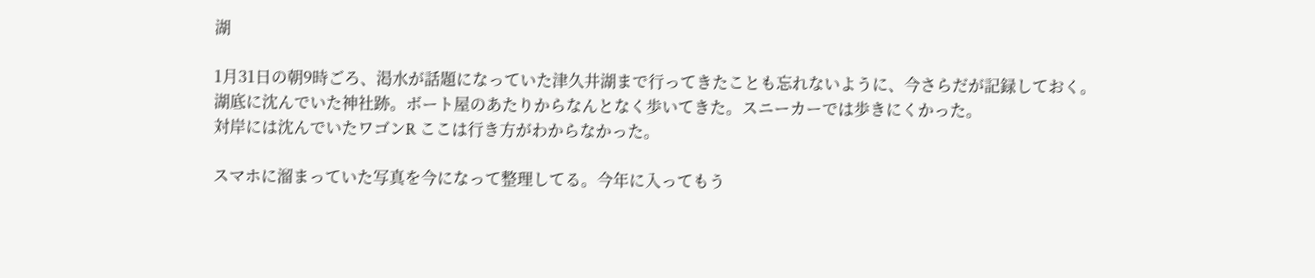湖

1月31日の朝9時ごろ、渇水が話題になっていた津久井湖まで行ってきたことも忘れないように、今さらだが記録しておく。
湖底に沈んでいた神社跡。ボート屋のあたりからなんとなく歩いてきた。スニーカーでは歩きにくかった。
対岸には沈んでいたワゴンR ここは行き方がわからなかった。

スマホに溜まっていた写真を今になって整理してる。今年に入ってもう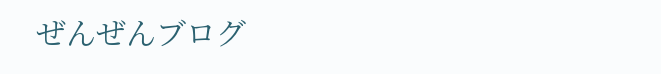ぜんぜんブログ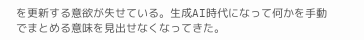を更新する意欲が失せている。生成AI時代になって何かを手動でまとめる意味を見出せなくなってきた。